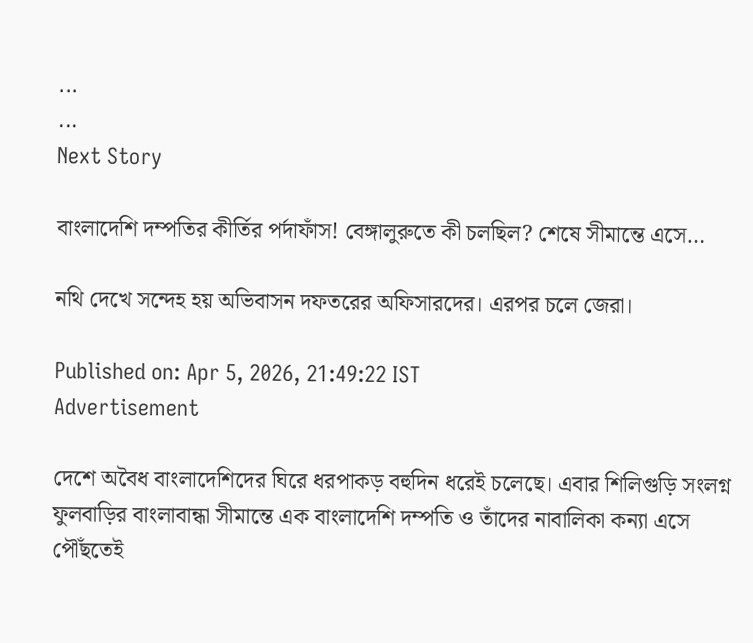...
...
Next Story

বাংলাদেশি দম্পতির কীর্তির পর্দাফাঁস! বেঙ্গালুরুতে কী চলছিল? শেষে সীমান্তে এসে…

নথি দেখে সন্দেহ হয় অভিবাসন দফতরের অফিসারদের। এরপর চলে জেরা।

Published on: Apr 5, 2026, 21:49:22 IST
Advertisement

দেশে অবৈধ বাংলাদেশিদের ঘিরে ধরপাকড় বহুদিন ধরেই চলেছে। এবার শিলিগুড়ি সংলগ্ন ফুলবাড়ির বাংলাবান্ধা সীমান্তে এক বাংলাদেশি দম্পতি ও তাঁদের নাবালিকা কন্যা এসে পৌঁছতেই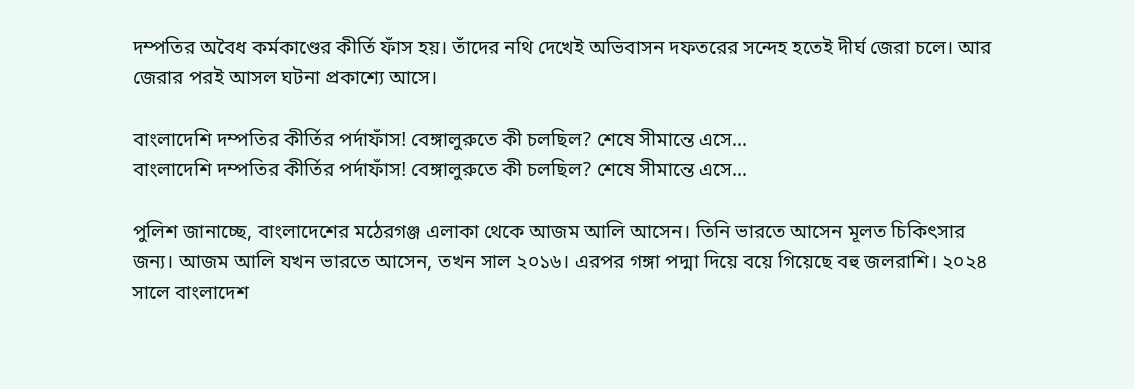দম্পতির অবৈধ কর্মকাণ্ডের কীর্তি ফাঁস হয়। তাঁদের নথি দেখেই অভিবাসন দফতরের সন্দেহ হতেই দীর্ঘ জেরা চলে। আর জেরার পরই আসল ঘটনা প্রকাশ্যে আসে।

বাংলাদেশি দম্পতির কীর্তির পর্দাফাঁস! বেঙ্গালুরুতে কী চলছিল? শেষে সীমান্তে এসে…
বাংলাদেশি দম্পতির কীর্তির পর্দাফাঁস! বেঙ্গালুরুতে কী চলছিল? শেষে সীমান্তে এসে…

পুলিশ জানাচ্ছে, বাংলাদেশের মঠেরগঞ্জ এলাকা থেকে আজম আলি আসেন। তিনি ভারতে আসেন মূলত চিকিৎসার জন্য। আজম আলি যখন ভারতে আসেন, তখন সাল ২০১৬। এরপর গঙ্গা পদ্মা দিয়ে বয়ে গিয়েছে বহু জলরাশি। ২০২৪ সালে বাংলাদেশ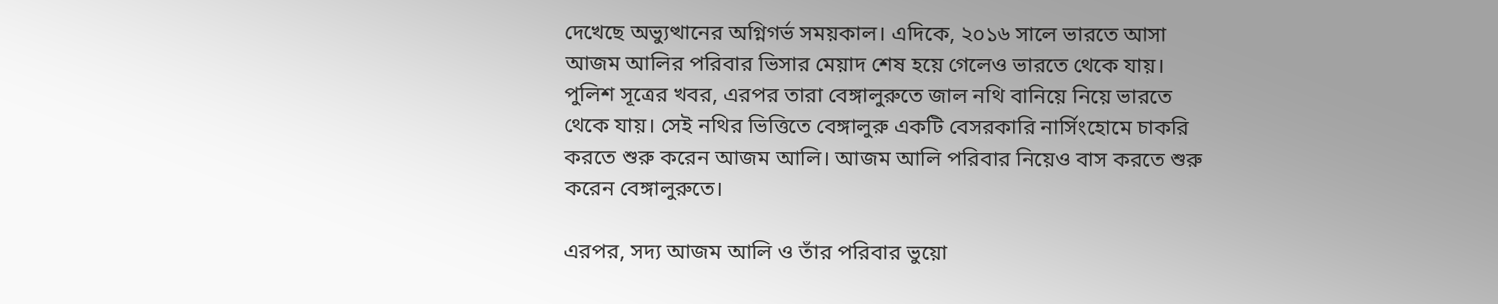দেখেছে অভ্যুত্থানের অগ্নিগর্ভ সময়কাল। এদিকে, ২০১৬ সালে ভারতে আসা আজম আলির পরিবার ভিসার মেয়াদ শেষ হয়ে গেলেও ভারতে থেকে যায়। পুলিশ সূত্রের খবর, এরপর তারা বেঙ্গালুরুতে জাল নথি বানিয়ে নিয়ে ভারতে থেকে যায়। সেই নথির ভিত্তিতে বেঙ্গালুরু একটি বেসরকারি নার্সিংহোমে চাকরি করতে শুরু করেন আজম আলি। আজম আলি পরিবার নিয়েও বাস করতে শুরু করেন বেঙ্গালুরুতে।

এরপর, সদ্য আজম আলি ও তাঁর পরিবার ভুয়ো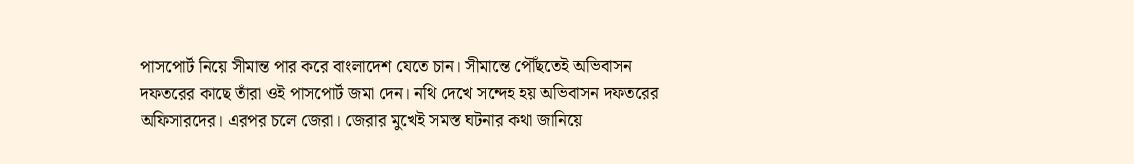পাসপোর্ট নিয়ে সীমান্ত পার করে বাংলাদেশ যেতে চান। সীমান্তে পৌঁছতেই অভিবাসন দফতরের কাছে তাঁরা ওই পাসপোর্ট জমা দেন। নথি দেখে সন্দেহ হয় অভিবাসন দফতরের অফিসারদের। এরপর চলে জেরা। জেরার মুখেই সমস্ত ঘটনার কথা জানিয়ে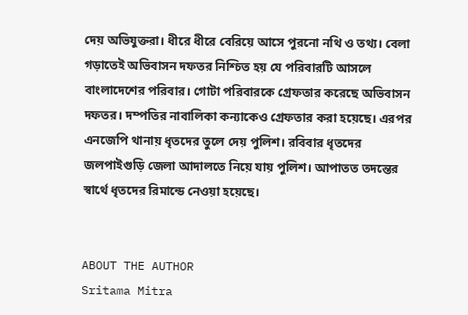দেয় অভিযুক্তরা। ধীরে ধীরে বেরিয়ে আসে পুরনো নথি ও তথ্য। বেলা গড়াতেই অভিবাসন দফতর নিশ্চিত হয় যে পরিবারটি আসলে বাংলাদেশের পরিবার। গোটা পরিবারকে গ্রেফতার করেছে অভিবাসন দফতর। দম্পতির নাবালিকা কন্যাকেও গ্রেফতার করা হয়েছে। এরপর এনজেপি থানায় ধৃতদের তুলে দেয় পুলিশ। রবিবার ধৃতদের জলপাইগুড়ি জেলা আদালতে নিয়ে যায় পুলিশ। আপাতত তদন্তের স্বার্থে ধৃতদের রিমান্ডে নেওয়া হয়েছে।


ABOUT THE AUTHOR
Sritama Mitra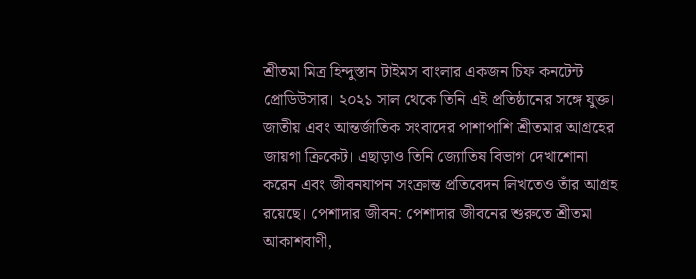শ্রীতমা মিত্র হিন্দুস্তান টাইমস বাংলার একজন চিফ কনটেন্ট প্রোডিউসার। ২০২১ সাল থেকে তিনি এই প্রতিষ্ঠানের সঙ্গে যুক্ত। জাতীয় এবং আন্তর্জাতিক সংবাদের পাশাপাশি শ্রীতমার আগ্রহের জায়গা ক্রিকেট। এছাড়াও তিনি জ্যোতিষ বিভাগ দেখাশোনা করেন এবং জীবনযাপন সংক্রান্ত প্রতিবেদন লিখতেও তাঁর আগ্রহ রয়েছে। পেশাদার জীবন: পেশাদার জীবনের শুরুতে শ্রীতমা আকাশবাণী,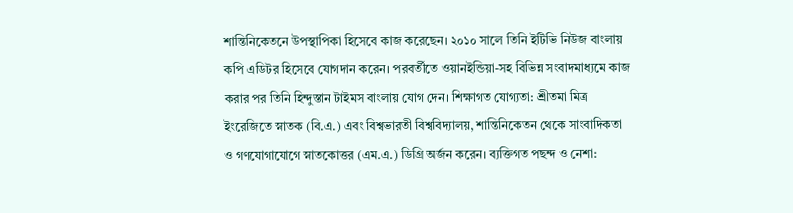শান্তিনিকেতনে উপস্থাপিকা হিসেবে কাজ করেছেন। ২০১০ সালে তিনি ইটিভি নিউজ বাংলায় কপি এডিটর হিসেবে যোগদান করেন। পরবর্তীতে ওয়ানইন্ডিয়া-সহ বিভিন্ন সংবাদমাধ্যমে কাজ করার পর তিনি হিন্দুস্তান টাইমস বাংলায় যোগ দেন। শিক্ষাগত যোগ্যতা: শ্রীতমা মিত্র ইংরেজিতে স্নাতক (বি.এ.) এবং বিশ্বভারতী বিশ্ববিদ্যালয়, শান্তিনিকেতন থেকে সাংবাদিকতা ও গণযোগাযোগে স্নাতকোত্তর (এম.এ.) ডিগ্রি অর্জন করেন। ব্যক্তিগত পছন্দ ও নেশা: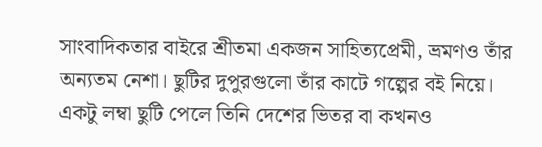সাংবাদিকতার বাইরে শ্রীতমা একজন সাহিত্যপ্রেমী, ভ্রমণও তাঁর অন্যতম নেশা। ছুটির দুপুরগুলো তাঁর কাটে গল্পের বই নিয়ে। একটু লম্বা ছুটি পেলে তিনি দেশের ভিতর বা কখনও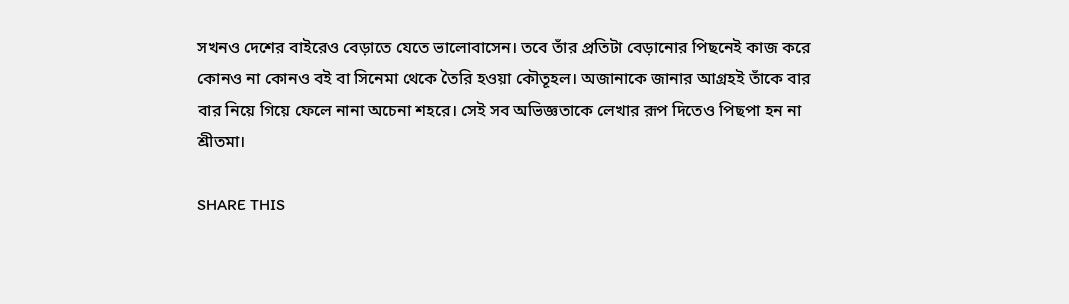সখনও দেশের বাইরেও বেড়াতে যেতে ভালোবাসেন। তবে তাঁর প্রতিটা বেড়ানোর পিছনেই কাজ করে কোনও না কোনও বই বা সিনেমা থেকে তৈরি হওয়া কৌতূহল। অজানাকে জানার আগ্রহই তাঁকে বার বার নিয়ে গিয়ে ফেলে নানা অচেনা শহরে। সেই সব অভিজ্ঞতাকে লেখার রূপ দিতেও পিছপা হন না শ্রীতমা।

SHARE THIS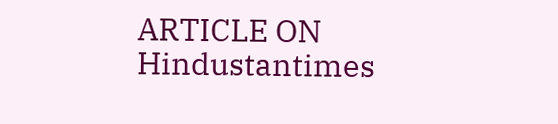ARTICLE ON
Hindustantimes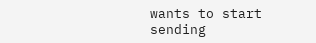wants to start sending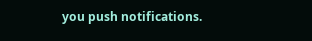you push notifications.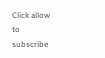Click allow to subscribe